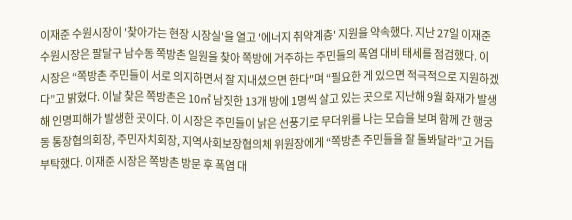이재준 수원시장이 '찾아가는 현장 시장실'을 열고 '에너지 취약계층' 지원을 약속했다. 지난 27일 이재준 수원시장은 팔달구 남수동 쪽방촌 일원을 찾아 쪽방에 거주하는 주민들의 폭염 대비 태세를 점검했다. 이 시장은 “쪽방촌 주민들이 서로 의지하면서 잘 지내셨으면 한다"며 “필요한 게 있으면 적극적으로 지원하겠다”고 밝혔다. 이날 찾은 쪽방촌은 10㎡ 남짓한 13개 방에 1명씩 살고 있는 곳으로 지난해 9월 화재가 발생해 인명피해가 발생한 곳이다. 이 시장은 주민들이 낡은 선풍기로 무더위를 나는 모습을 보며 함께 간 행궁동 통장협의회장, 주민자치회장, 지역사회보장협의체 위원장에게 “쪽방촌 주민들을 잘 돌봐달라”고 거듭 부탁했다. 이재준 시장은 쪽방촌 방문 후 폭염 대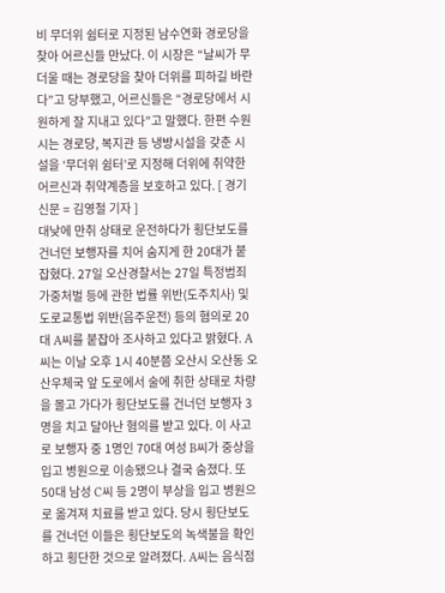비 무더위 쉼터로 지정된 남수연화 경로당을 찾아 어르신들 만났다. 이 시장은 “날씨가 무더울 때는 경로당을 찾아 더위를 피하길 바란다”고 당부했고, 어르신들은 “경로당에서 시원하게 잘 지내고 있다”고 말했다. 한편 수원시는 경로당, 복지관 등 냉방시설을 갖춘 시설을 ‘무더위 쉼터’로 지정해 더위에 취약한 어르신과 취약계층을 보호하고 있다. [ 경기신문 = 김영철 기자 ]
대낮에 만취 상태로 운전하다가 횡단보도를 건너던 보행자를 치어 숨지게 한 20대가 붙잡혔다. 27일 오산경찰서는 27일 특정범죄 가중처벌 등에 관한 법률 위반(도주치사) 및 도로교통법 위반(음주운전) 등의 혐의로 20대 A씨를 붙잡아 조사하고 있다고 밝혔다. A씨는 이날 오후 1시 40분쯤 오산시 오산동 오산우체국 앞 도로에서 술에 취한 상태로 차량을 몰고 가다가 횡단보도를 건너던 보행자 3명을 치고 달아난 혐의를 받고 있다. 이 사고로 보행자 중 1명인 70대 여성 B씨가 중상을 입고 병원으로 이송됐으나 결국 숨졌다. 또 50대 남성 C씨 등 2명이 부상을 입고 병원으로 옮겨져 치료를 받고 있다. 당시 횡단보도를 건너던 이들은 횡단보도의 녹색불을 확인 하고 횡단한 것으로 알려졌다. A씨는 음식점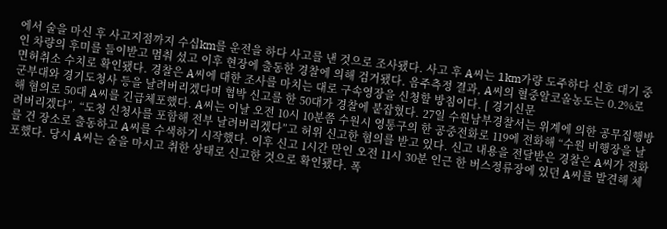에서 술을 마신 후 사고지점까지 수십km를 운전을 하다 사고를 낸 것으로 조사됐다. 사고 후 A씨는 1km가량 도주하다 신호 대기 중인 차량의 후미를 들이받고 멈춰 섰고 이후 현장에 출동한 경찰에 의해 검거됐다. 음주측정 결과, A씨의 혈중알코올농도는 0.2%로 면허취소 수치로 확인됐다. 경찰은 A씨에 대한 조사를 마치는 대로 구속영장을 신청할 방침이다. [ 경기신문
군부대와 경기도청사 등을 날려버리겠다며 협박 신고를 한 50대가 경찰에 붙잡혔다. 27일 수원남부경찰서는 위계에 의한 공무집행방해 혐의로 50대 A씨를 긴급체포했다. A씨는 이날 오전 10시 10분쯤 수원시 영통구의 한 공중전화로 119에 전화해 “수원 비행장을 날려버리겠다”, “도청 신청사를 포함해 전부 날려버리겠다”고 허위 신고한 혐의를 받고 있다. 신고 내용을 전달받은 경찰은 A씨가 전화를 건 장소로 출동하고 A씨를 수색하기 시작했다. 이후 신고 1시간 만인 오전 11시 30분 인근 한 버스정류장에 있던 A씨를 발견해 체포했다. 당시 A씨는 술을 마시고 취한 상태로 신고한 것으로 확인됐다. 폭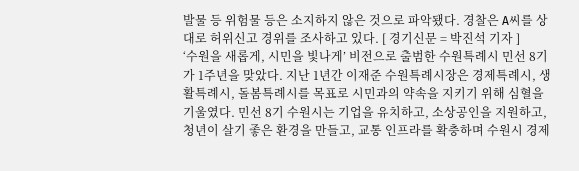발물 등 위험물 등은 소지하지 않은 것으로 파악됐다. 경찰은 A씨를 상대로 허위신고 경위를 조사하고 있다. [ 경기신문 = 박진석 기자 ]
‘수원을 새롭게, 시민을 빛나게’ 비전으로 출범한 수원특례시 민선 8기가 1주년을 맞았다. 지난 1년간 이재준 수원특례시장은 경제특례시, 생활특례시, 돌봄특례시를 목표로 시민과의 약속을 지키기 위해 심혈을 기울였다. 민선 8기 수원시는 기업을 유치하고, 소상공인을 지원하고, 청년이 살기 좋은 환경을 만들고, 교통 인프라를 확충하며 수원시 경제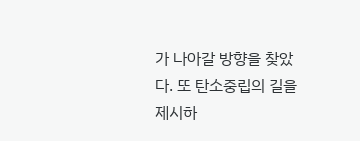가 나아갈 방향을 찾았다. 또 탄소중립의 길을 제시하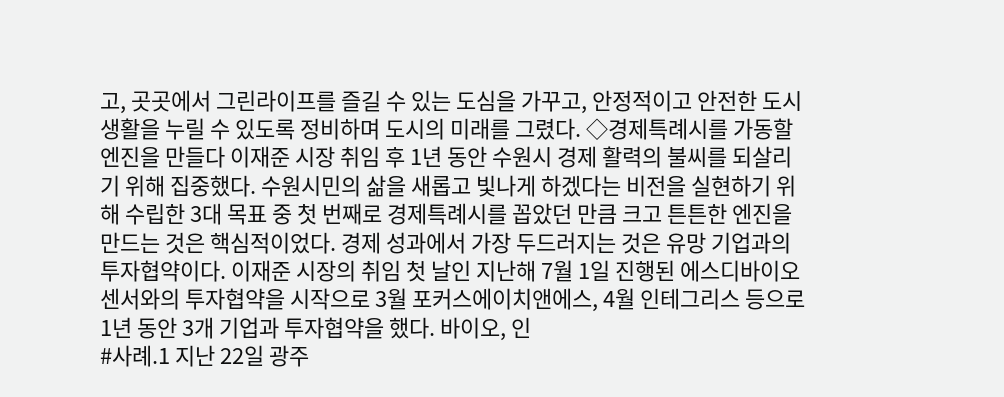고, 곳곳에서 그린라이프를 즐길 수 있는 도심을 가꾸고, 안정적이고 안전한 도시 생활을 누릴 수 있도록 정비하며 도시의 미래를 그렸다. ◇경제특례시를 가동할 엔진을 만들다 이재준 시장 취임 후 1년 동안 수원시 경제 활력의 불씨를 되살리기 위해 집중했다. 수원시민의 삶을 새롭고 빛나게 하겠다는 비전을 실현하기 위해 수립한 3대 목표 중 첫 번째로 경제특례시를 꼽았던 만큼 크고 튼튼한 엔진을 만드는 것은 핵심적이었다. 경제 성과에서 가장 두드러지는 것은 유망 기업과의 투자협약이다. 이재준 시장의 취임 첫 날인 지난해 7월 1일 진행된 에스디바이오센서와의 투자협약을 시작으로 3월 포커스에이치앤에스, 4월 인테그리스 등으로 1년 동안 3개 기업과 투자협약을 했다. 바이오, 인
#사례.1 지난 22일 광주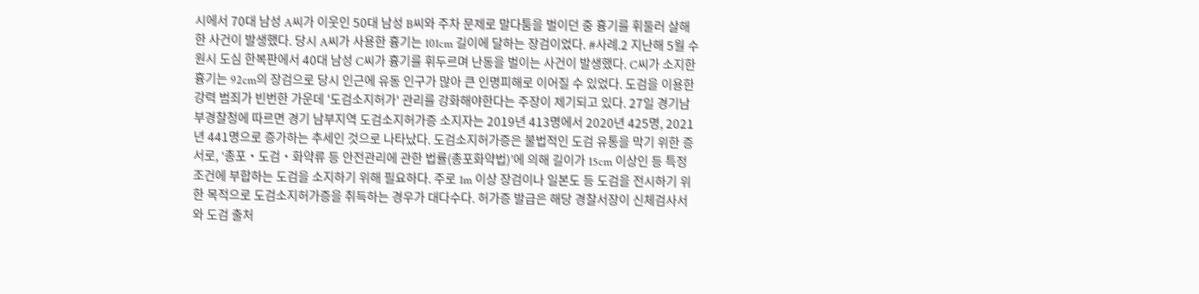시에서 70대 남성 A씨가 이웃인 50대 남성 B씨와 주차 문제로 말다툼을 벌이던 중 흉기를 휘둘러 살해한 사건이 발생했다. 당시 A씨가 사용한 흉기는 101cm 길이에 달하는 장검이었다. #사례.2 지난해 5월 수원시 도심 한복판에서 40대 남성 C씨가 흉기를 휘두르며 난동을 벌이는 사건이 발생했다. C씨가 소지한 흉기는 92cm의 장검으로 당시 인근에 유동 인구가 많아 큰 인명피해로 이어질 수 있었다. 도검을 이용한 강력 범죄가 빈번한 가운데 '도검소지허가' 관리를 강화해야한다는 주장이 제기되고 있다. 27일 경기남부경찰청에 따르면 경기 남부지역 도검소지허가증 소지자는 2019년 413명에서 2020년 425명, 2021년 441명으로 증가하는 추세인 것으로 나타났다. 도검소지허가증은 불법적인 도검 유통을 막기 위한 증서로, ‘총포‧도검‧화약류 등 안전관리에 관한 법률(총포화약법)’에 의해 길이가 15cm 이상인 등 특정 조건에 부합하는 도검을 소지하기 위해 필요하다. 주로 1m 이상 장검이나 일본도 등 도검을 전시하기 위한 목적으로 도검소지허가증을 취득하는 경우가 대다수다. 허가증 발급은 해당 경찰서장이 신체검사서와 도검 출처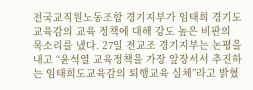전국교직원노동조합 경기지부가 임태희 경기도교육감의 교육 정책에 대해 강도 높은 비판의 목소리를 냈다. 27일 전교조 경기지부는 논평을 내고 “윤석열 교육정책을 가장 앞장서서 추진하는 임태희도교육감의 퇴행교육 실체”라고 밝혔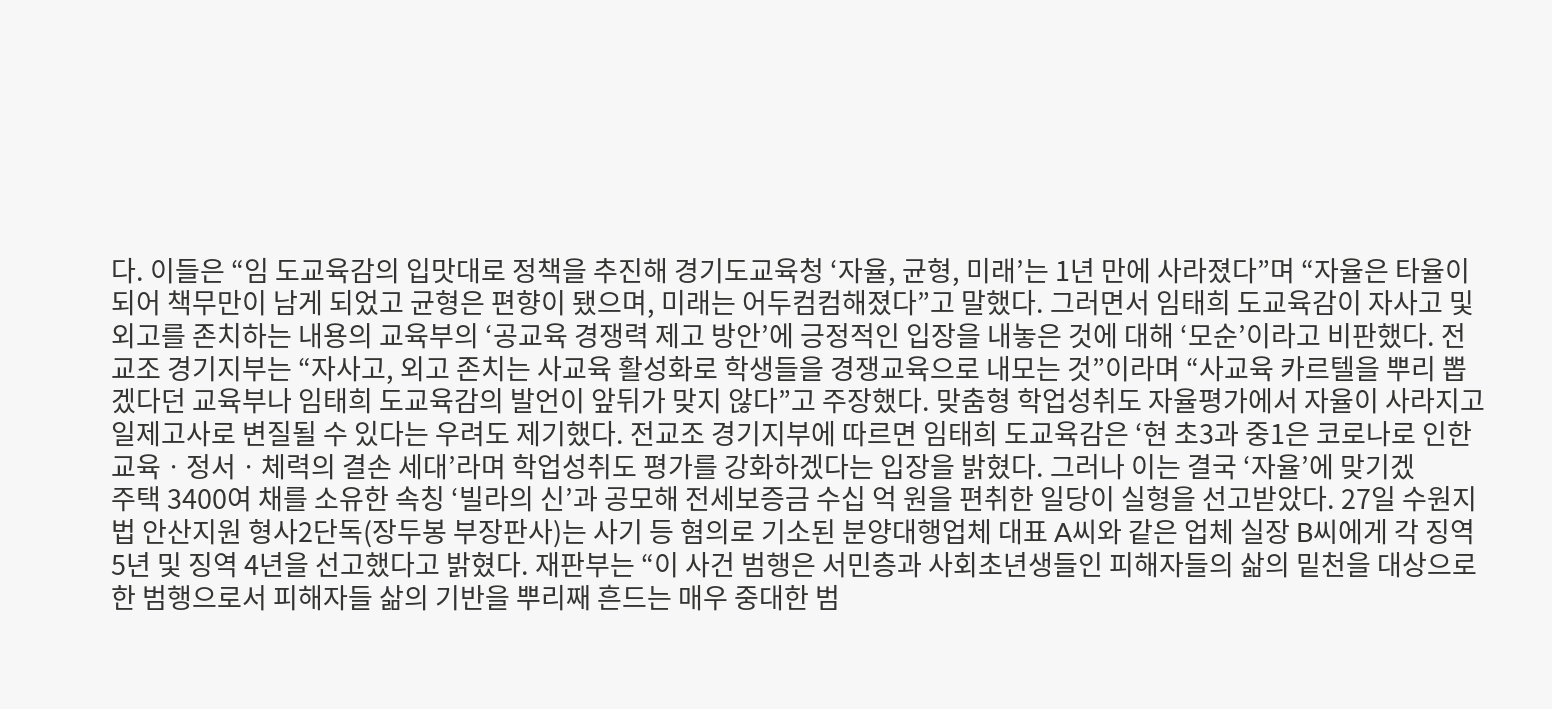다. 이들은 “임 도교육감의 입맛대로 정책을 추진해 경기도교육청 ‘자율, 균형, 미래’는 1년 만에 사라졌다”며 “자율은 타율이 되어 책무만이 남게 되었고 균형은 편향이 됐으며, 미래는 어두컴컴해졌다”고 말했다. 그러면서 임태희 도교육감이 자사고 및 외고를 존치하는 내용의 교육부의 ‘공교육 경쟁력 제고 방안’에 긍정적인 입장을 내놓은 것에 대해 ‘모순’이라고 비판했다. 전교조 경기지부는 “자사고, 외고 존치는 사교육 활성화로 학생들을 경쟁교육으로 내모는 것”이라며 “사교육 카르텔을 뿌리 뽑겠다던 교육부나 임태희 도교육감의 발언이 앞뒤가 맞지 않다”고 주장했다. 맞춤형 학업성취도 자율평가에서 자율이 사라지고 일제고사로 변질될 수 있다는 우려도 제기했다. 전교조 경기지부에 따르면 임태희 도교육감은 ‘현 초3과 중1은 코로나로 인한 교육ㆍ정서ㆍ체력의 결손 세대’라며 학업성취도 평가를 강화하겠다는 입장을 밝혔다. 그러나 이는 결국 ‘자율’에 맞기겠
주택 3400여 채를 소유한 속칭 ‘빌라의 신’과 공모해 전세보증금 수십 억 원을 편취한 일당이 실형을 선고받았다. 27일 수원지법 안산지원 형사2단독(장두봉 부장판사)는 사기 등 혐의로 기소된 분양대행업체 대표 A씨와 같은 업체 실장 B씨에게 각 징역 5년 및 징역 4년을 선고했다고 밝혔다. 재판부는 “이 사건 범행은 서민층과 사회초년생들인 피해자들의 삶의 밑천을 대상으로 한 범행으로서 피해자들 삶의 기반을 뿌리째 흔드는 매우 중대한 범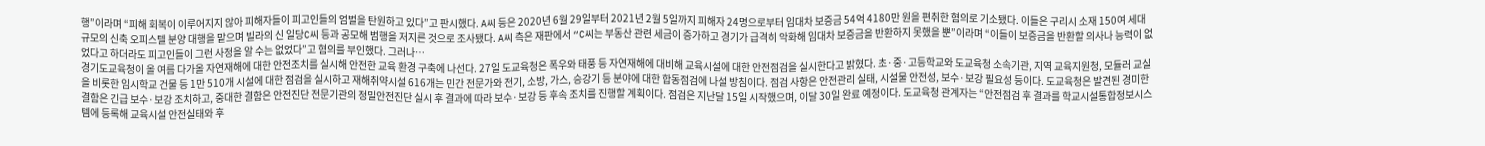행”이라며 “피해 회복이 이루어지지 않아 피해자들이 피고인들의 엄벌을 탄원하고 있다”고 판시했다. A씨 등은 2020년 6월 29일부터 2021년 2월 5일까지 피해자 24명으로부터 임대차 보증금 54억 4180만 원을 편취한 혐의로 기소됐다. 이들은 구리시 소재 150여 세대 규모의 신축 오피스텔 분양 대행을 맡으며 빌라의 신 일당C씨 등과 공모해 범행을 저지른 것으로 조사됐다. A씨 측은 재판에서 “C씨는 부동산 관련 세금이 증가하고 경기가 급격히 악화해 임대차 보증금을 반환하지 못했을 뿐”이라며 “이들이 보증금을 반환할 의사나 능력이 없었다고 하더라도 피고인들이 그런 사정을 알 수는 없었다”고 혐의를 부인했다. 그러나…
경기도교육청이 올 여름 다가올 자연재해에 대한 안전조치를 실시해 안전한 교육 환경 구축에 나선다. 27일 도교육청은 폭우와 태풍 등 자연재해에 대비해 교육시설에 대한 안전점검을 실시한다고 밝혔다. 초·중·고등학교와 도교육청 소속기관, 지역 교육지원청, 모듈러 교실을 비롯한 임시학교 건물 등 1만 510개 시설에 대한 점검을 실시하고 재해취약시설 616개는 민간 전문가와 전기, 소방, 가스, 승강기 등 분야에 대한 합동점검에 나설 방침이다. 점검 사항은 안전관리 실태, 시설물 안전성, 보수·보강 필요성 등이다. 도교육청은 발견된 경미한 결함은 긴급 보수·보강 조치하고, 중대한 결함은 안전진단 전문기관의 정밀안전진단 실시 후 결과에 따라 보수·보강 등 후속 조치를 진행할 계획이다. 점검은 지난달 15일 시작했으며, 이달 30일 완료 예정이다. 도교육청 관계자는 “안전점검 후 결과를 학교시설통합정보시스템에 등록해 교육시설 안전실태와 후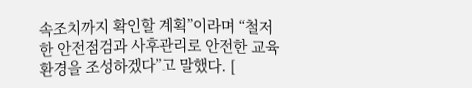속조치까지 확인할 계획”이라며 “철저한 안전점검과 사후관리로 안전한 교육환경을 조성하겠다”고 말했다. [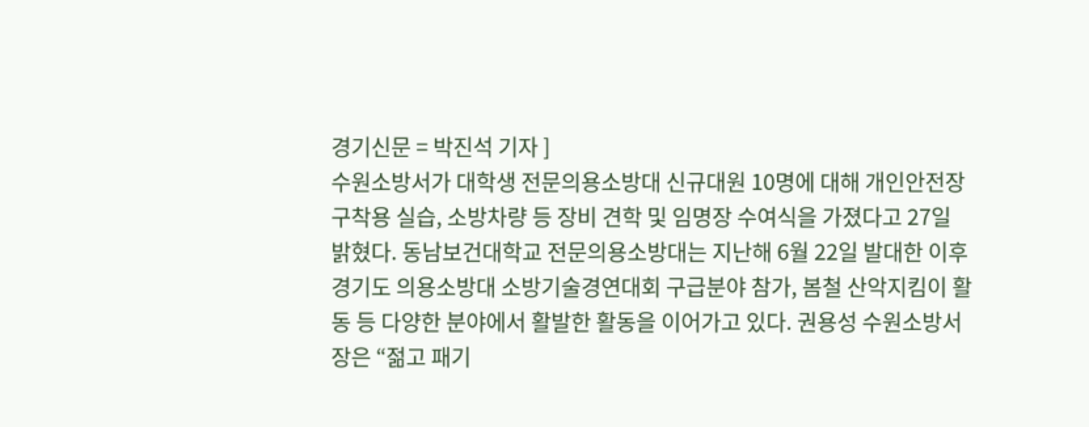경기신문 = 박진석 기자 ]
수원소방서가 대학생 전문의용소방대 신규대원 10명에 대해 개인안전장구착용 실습, 소방차량 등 장비 견학 및 임명장 수여식을 가졌다고 27일 밝혔다. 동남보건대학교 전문의용소방대는 지난해 6월 22일 발대한 이후 경기도 의용소방대 소방기술경연대회 구급분야 참가, 봄철 산악지킴이 활동 등 다양한 분야에서 활발한 활동을 이어가고 있다. 권용성 수원소방서장은 “젊고 패기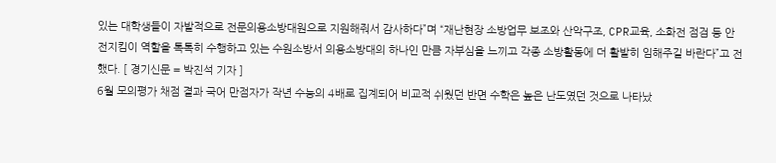있는 대학생들이 자발적으로 전문의용소방대원으로 지원해줘서 감사하다”며 “재난현장 소방업무 보조와 산악구조, CPR교육, 소화전 점검 등 안전지킴이 역할을 톡톡히 수행하고 있는 수원소방서 의용소방대의 하나인 만큼 자부심을 느끼고 각종 소방활동에 더 활발히 임해주길 바란다”고 전했다. [ 경기신문 = 박진석 기자 ]
6월 모의평가 채점 결과 국어 만점자가 작년 수능의 4배로 집계되어 비교적 쉬웠던 반면 수학은 높은 난도였던 것으로 나타났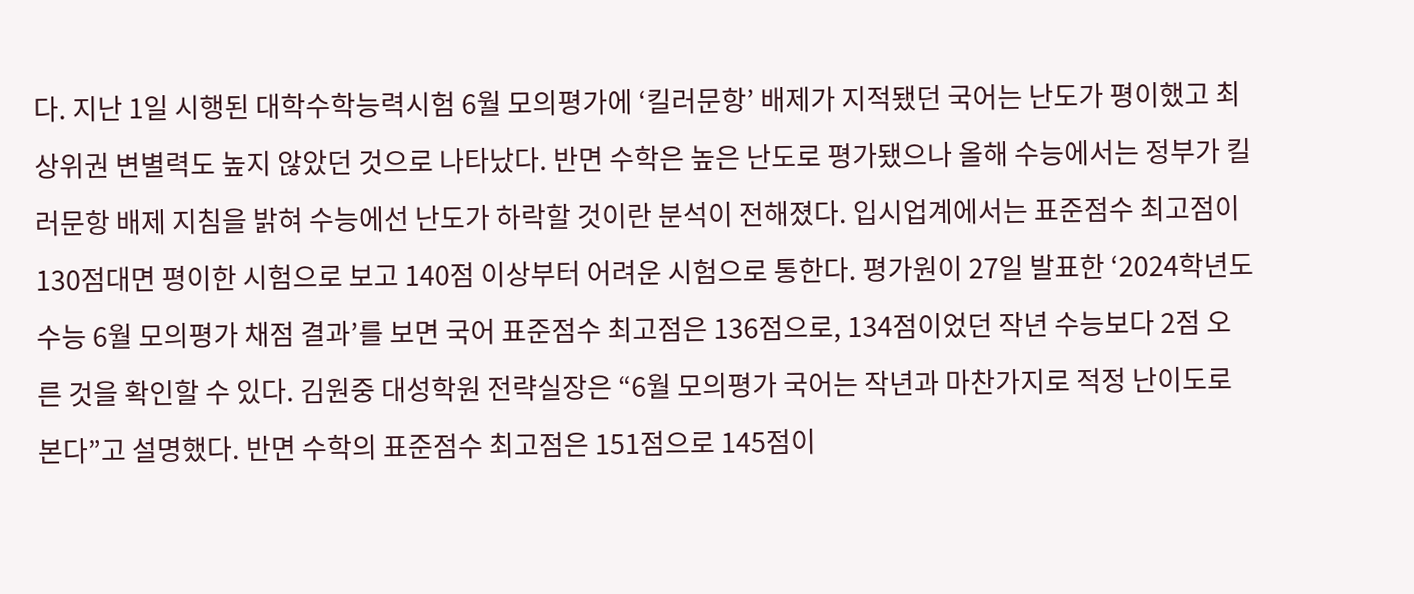다. 지난 1일 시행된 대학수학능력시험 6월 모의평가에 ‘킬러문항’ 배제가 지적됐던 국어는 난도가 평이했고 최상위권 변별력도 높지 않았던 것으로 나타났다. 반면 수학은 높은 난도로 평가됐으나 올해 수능에서는 정부가 킬러문항 배제 지침을 밝혀 수능에선 난도가 하락할 것이란 분석이 전해졌다. 입시업계에서는 표준점수 최고점이 130점대면 평이한 시험으로 보고 140점 이상부터 어려운 시험으로 통한다. 평가원이 27일 발표한 ‘2024학년도 수능 6월 모의평가 채점 결과’를 보면 국어 표준점수 최고점은 136점으로, 134점이었던 작년 수능보다 2점 오른 것을 확인할 수 있다. 김원중 대성학원 전략실장은 “6월 모의평가 국어는 작년과 마찬가지로 적정 난이도로 본다”고 설명했다. 반면 수학의 표준점수 최고점은 151점으로 145점이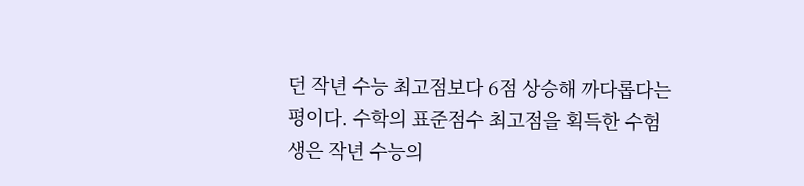던 작년 수능 최고점보다 6점 상승해 까다롭다는 평이다. 수학의 표준점수 최고점을 획득한 수험생은 작년 수능의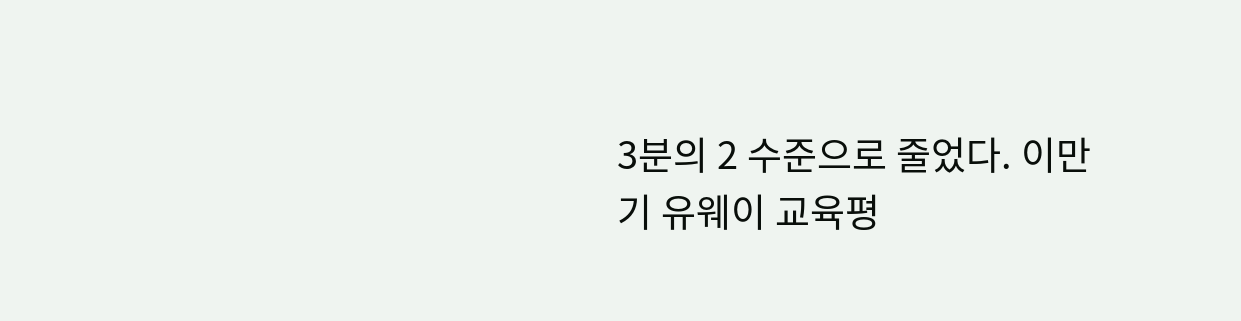3분의 2 수준으로 줄었다. 이만기 유웨이 교육평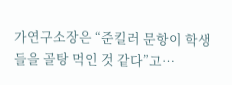가연구소장은 “준킬러 문항이 학생들을 골탕 먹인 것 같다”고…